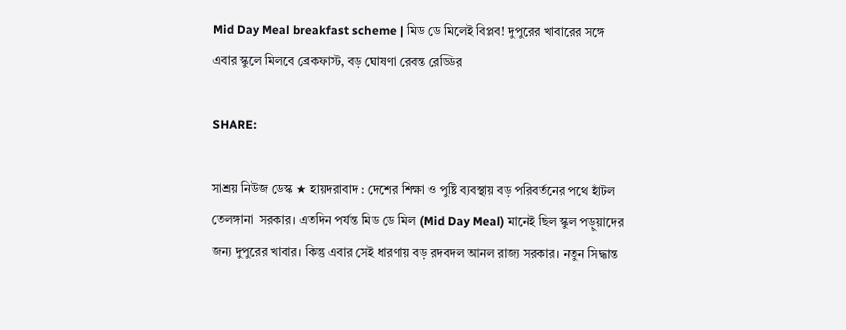Mid Day Meal breakfast scheme | মিড ডে মিলেই বিপ্লব! দুপুরের খাবারের সঙ্গে এবার স্কুলে মিলবে ব্রেকফাস্ট, বড় ঘোষণা রেবন্ত রেড্ডির

SHARE:

সাশ্রয় নিউজ ডেস্ক ★ হায়দরাবাদ : দেশের শিক্ষা ও পুষ্টি ব্যবস্থায় বড় পরিবর্তনের পথে হাঁটল তেলঙ্গানা  সরকার। এতদিন পর্যন্ত মিড ডে মিল (Mid Day Meal) মানেই ছিল স্কুল পড়ুয়াদের জন্য দুপুরের খাবার। কিন্তু এবার সেই ধারণায় বড় রদবদল আনল রাজ্য সরকার। নতুন সিদ্ধান্ত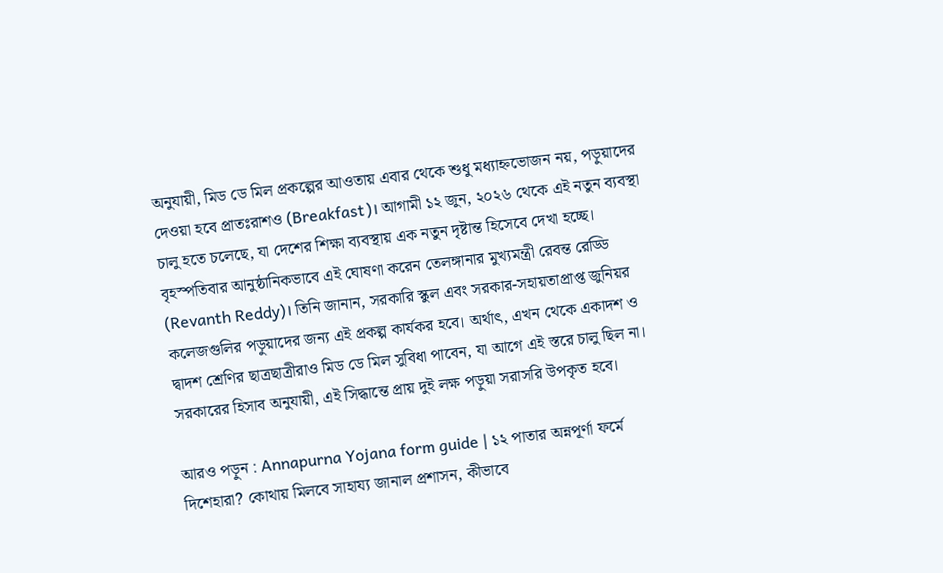অনুযায়ী, মিড ডে মিল প্রকল্পের আওতায় এবার থেকে শুধু মধ্যাহ্নভোজন নয়, পড়ুয়াদের দেওয়া হবে প্রাতঃরাশও (Breakfast)। আগামী ১২ জুন, ২০২৬ থেকে এই নতুন ব্যবস্থা চালু হতে চলেছে, যা দেশের শিক্ষা ব্যবস্থায় এক নতুন দৃষ্টান্ত হিসেবে দেখা হচ্ছে। বৃহস্পতিবার আনুষ্ঠানিকভাবে এই ঘোষণা করেন তেলঙ্গানার মুখ্যমন্ত্রী রেবন্ত রেড্ডি (Revanth Reddy)। তিনি জানান, সরকারি স্কুল এবং সরকার-সহায়তাপ্রাপ্ত জুনিয়র কলেজগুলির পড়ুয়াদের জন্য এই প্রকল্প কার্যকর হবে। অর্থাৎ, এখন থেকে একাদশ ও দ্বাদশ শ্রেণির ছাত্রছাত্রীরাও মিড ডে মিল সুবিধা পাবেন, যা আগে এই স্তরে চালু ছিল না। সরকারের হিসাব অনুযায়ী, এই সিদ্ধান্তে প্রায় দুই লক্ষ পড়ুয়া সরাসরি উপকৃত হবে।

আরও পড়ুন : Annapurna Yojana form guide | ১২ পাতার অন্নপূর্ণা ফর্মে দিশেহারা? কোথায় মিলবে সাহায্য জানাল প্রশাসন, কীভাবে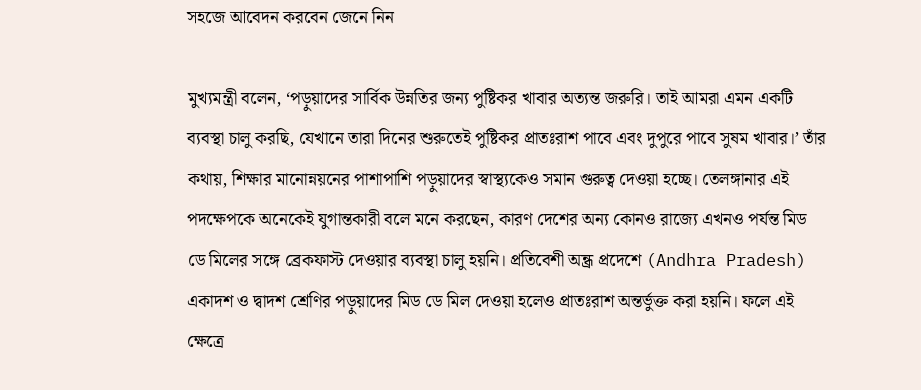সহজে আবেদন করবেন জেনে নিন

মুখ্যমন্ত্রী বলেন, ‘পড়ুয়াদের সার্বিক উন্নতির জন্য পুষ্টিকর খাবার অত্যন্ত জরুরি। তাই আমরা এমন একটি ব্যবস্থা চালু করছি, যেখানে তারা দিনের শুরুতেই পুষ্টিকর প্রাতঃরাশ পাবে এবং দুপুরে পাবে সুষম খাবার।’ তাঁর কথায়, শিক্ষার মানোন্নয়নের পাশাপাশি পড়ুয়াদের স্বাস্থ্যকেও সমান গুরুত্ব দেওয়া হচ্ছে। তেলঙ্গানার এই পদক্ষেপকে অনেকেই যুগান্তকারী বলে মনে করছেন, কারণ দেশের অন্য কোনও রাজ্যে এখনও পর্যন্ত মিড ডে মিলের সঙ্গে ব্রেকফাস্ট দেওয়ার ব্যবস্থা চালু হয়নি। প্রতিবেশী অন্ধ্র প্রদেশে (Andhra Pradesh) একাদশ ও দ্বাদশ শ্রেণির পড়ুয়াদের মিড ডে মিল দেওয়া হলেও প্রাতঃরাশ অন্তর্ভুক্ত করা হয়নি। ফলে এই ক্ষেত্রে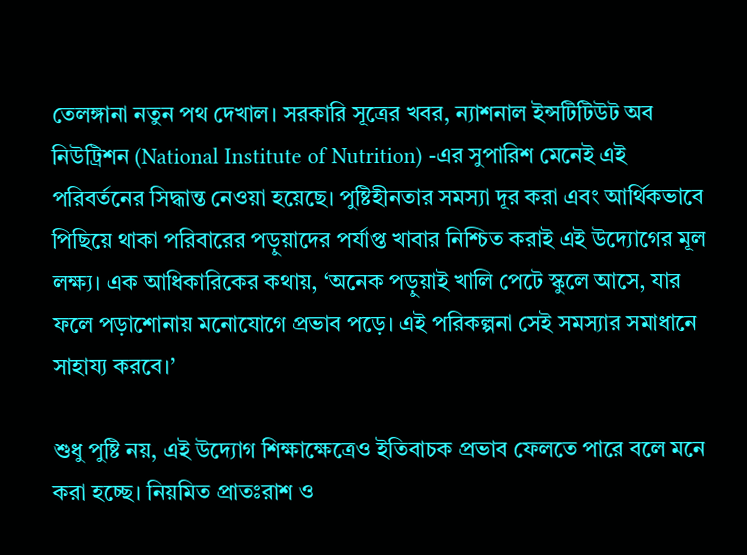তেলঙ্গানা নতুন পথ দেখাল। সরকারি সূত্রের খবর, ন্যাশনাল ইন্সটিটিউট অব নিউট্রিশন (National Institute of Nutrition) -এর সুপারিশ মেনেই এই পরিবর্তনের সিদ্ধান্ত নেওয়া হয়েছে। পুষ্টিহীনতার সমস্যা দূর করা এবং আর্থিকভাবে পিছিয়ে থাকা পরিবারের পড়ুয়াদের পর্যাপ্ত খাবার নিশ্চিত করাই এই উদ্যোগের মূল লক্ষ্য। এক আধিকারিকের কথায়, ‘অনেক পড়ুয়াই খালি পেটে স্কুলে আসে, যার ফলে পড়াশোনায় মনোযোগে প্রভাব পড়ে। এই পরিকল্পনা সেই সমস্যার সমাধানে সাহায্য করবে।’

শুধু পুষ্টি নয়, এই উদ্যোগ শিক্ষাক্ষেত্রেও ইতিবাচক প্রভাব ফেলতে পারে বলে মনে করা হচ্ছে। নিয়মিত প্রাতঃরাশ ও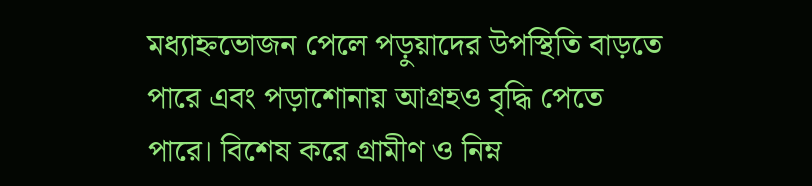মধ্যাহ্নভোজন পেলে পড়ুয়াদের উপস্থিতি বাড়তে পারে এবং পড়াশোনায় আগ্রহও বৃদ্ধি পেতে পারে। বিশেষ করে গ্রামীণ ও নিম্ন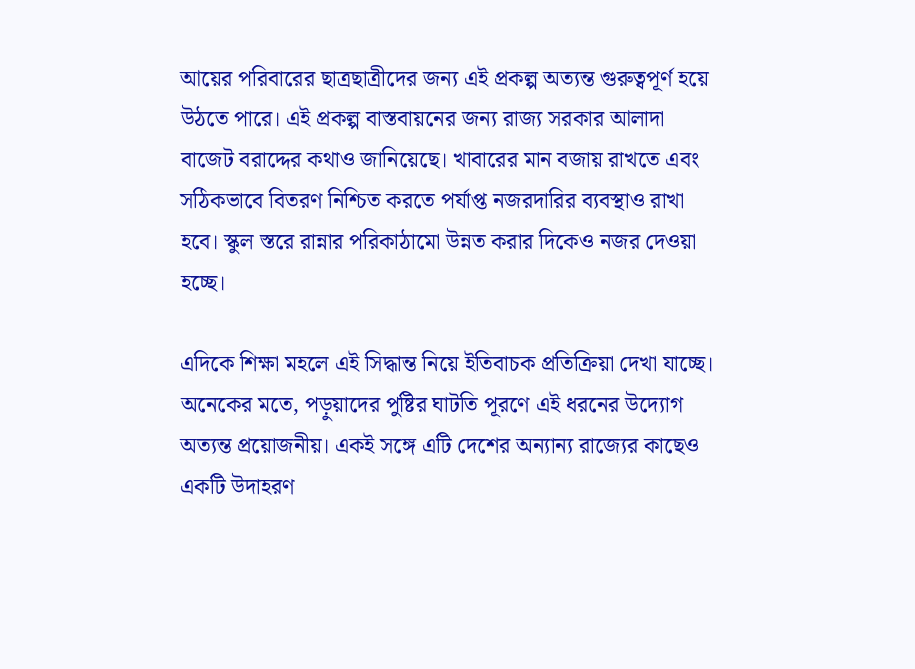আয়ের পরিবারের ছাত্রছাত্রীদের জন্য এই প্রকল্প অত্যন্ত গুরুত্বপূর্ণ হয়ে উঠতে পারে। এই প্রকল্প বাস্তবায়নের জন্য রাজ্য সরকার আলাদা বাজেট বরাদ্দের কথাও জানিয়েছে। খাবারের মান বজায় রাখতে এবং সঠিকভাবে বিতরণ নিশ্চিত করতে পর্যাপ্ত নজরদারির ব্যবস্থাও রাখা হবে। স্কুল স্তরে রান্নার পরিকাঠামো উন্নত করার দিকেও নজর দেওয়া হচ্ছে।

এদিকে শিক্ষা মহলে এই সিদ্ধান্ত নিয়ে ইতিবাচক প্রতিক্রিয়া দেখা যাচ্ছে। অনেকের মতে, পড়ুয়াদের পুষ্টির ঘাটতি পূরণে এই ধরনের উদ্যোগ অত্যন্ত প্রয়োজনীয়। একই সঙ্গে এটি দেশের অন্যান্য রাজ্যের কাছেও একটি উদাহরণ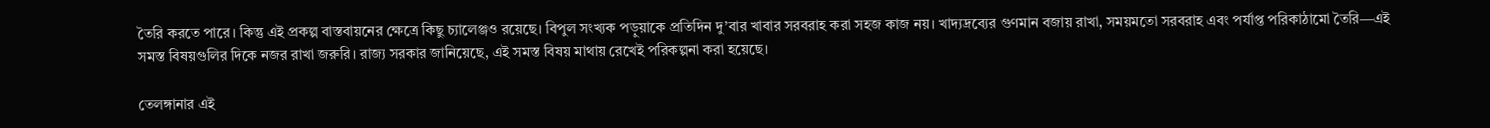তৈরি করতে পারে। কিন্তু এই প্রকল্প বাস্তবায়নের ক্ষেত্রে কিছু চ্যালেঞ্জও রয়েছে। বিপুল সংখ্যক পড়ুয়াকে প্রতিদিন দু’বার খাবার সরবরাহ করা সহজ কাজ নয়। খাদ্যদ্রব্যের গুণমান বজায় রাখা, সময়মতো সরবরাহ এবং পর্যাপ্ত পরিকাঠামো তৈরি—এই সমস্ত বিষয়গুলির দিকে নজর রাখা জরুরি। রাজ্য সরকার জানিয়েছে, এই সমস্ত বিষয় মাথায় রেখেই পরিকল্পনা করা হয়েছে।

তেলঙ্গানার এই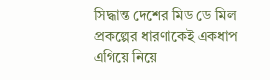সিদ্ধান্ত দেশের মিড ডে মিল প্রকল্পের ধারণাকেই একধাপ এগিয়ে নিয়ে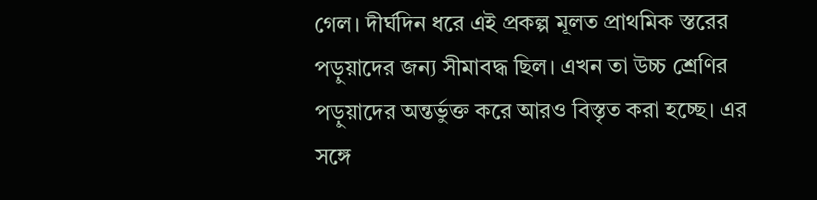গেল। দীর্ঘদিন ধরে এই প্রকল্প মূলত প্রাথমিক স্তরের পড়ুয়াদের জন্য সীমাবদ্ধ ছিল। এখন তা উচ্চ শ্রেণির পড়ুয়াদের অন্তর্ভুক্ত করে আরও বিস্তৃত করা হচ্ছে। এর সঙ্গে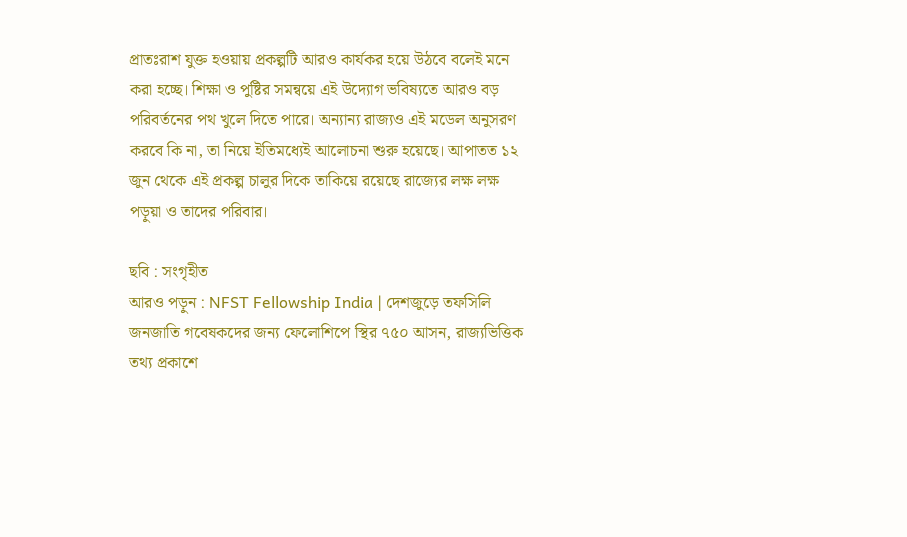প্রাতঃরাশ যুক্ত হওয়ায় প্রকল্পটি আরও কার্যকর হয়ে উঠবে বলেই মনে করা হচ্ছে। শিক্ষা ও পুষ্টির সমন্বয়ে এই উদ্যোগ ভবিষ্যতে আরও বড় পরিবর্তনের পথ খুলে দিতে পারে। অন্যান্য রাজ্যও এই মডেল অনুসরণ করবে কি না, তা নিয়ে ইতিমধ্যেই আলোচনা শুরু হয়েছে। আপাতত ১২ জুন থেকে এই প্রকল্প চালুর দিকে তাকিয়ে রয়েছে রাজ্যের লক্ষ লক্ষ পড়ুয়া ও তাদের পরিবার।

ছবি : সংগৃহীত
আরও পড়ুন : NFST Fellowship India | দেশজুড়ে তফসিলি জনজাতি গবেষকদের জন্য ফেলোশিপে স্থির ৭৫০ আসন, রাজ্যভিত্তিক তথ্য প্রকাশে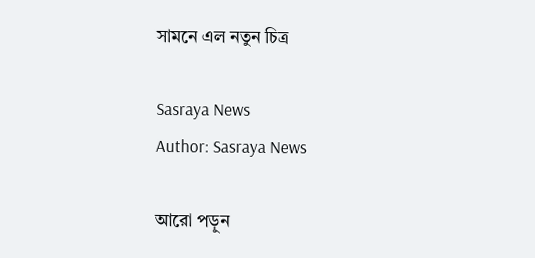সামনে এল নতুন চিত্র

Sasraya News
Author: Sasraya News

আরো পড়ুন